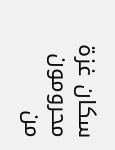سكان غزة محرومون من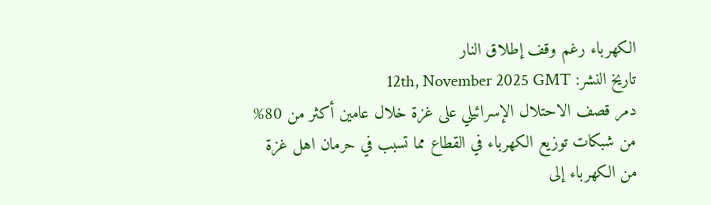الكهرباء رغم وقف إطلاق النار
تاريخ النشر: 12th, November 2025 GMT
دمر قصف الاحتلال الإسرائيلي على غزة خلال عامين أكثر من 80% من شبكات توزيع الكهرباء في القطاع مما تسبب في حرمان اهل غزة من الكهرباء إلى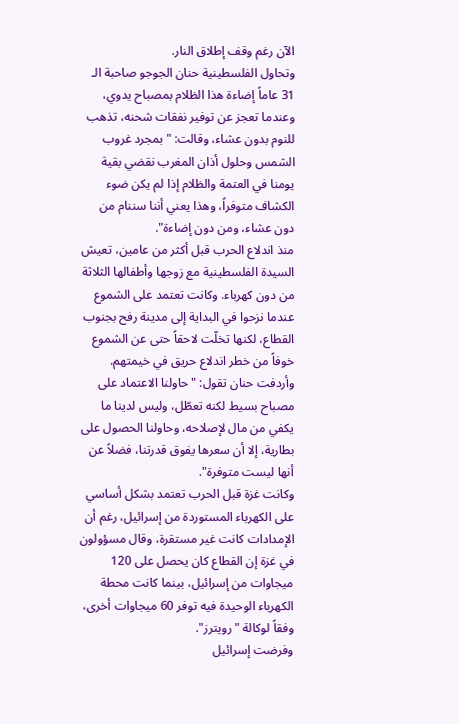الآن رغم وقف إطلاق النار.
وتحاول الفلسطينية حنان الجوجو صاحبة الـ 31 عاماً إضاءة هذا الظلام بمصباح يدوي، وعندما تعجز عن توفير نفقات شحنه، تذهب للنوم بدون عشاء، وقالت: "بمجرد غروب الشمس وحلول أذان المغرب نقضي بقية يومنا في العتمة والظلام إذا لم يكن ضوء الكشاف متوفراً، وهذا يعني أننا سننام من دون عشاء، ومن دون إضاءة".
منذ اندلاع الحرب قبل أكثر من عامين، تعيش السيدة الفلسطينية مع زوجها وأطفالها الثلاثة من دون كهرباء. وكانت تعتمد على الشموع عندما نزحوا في البداية إلى مدينة رفح بجنوب القطاع، لكنها تخلّت لاحقاً حتى عن الشموع خوفاً من خطر اندلاع حريق في خيمتهم.
وأردفت حنان تقول: "حاولنا الاعتماد على مصباح بسيط لكنه تعطّل، وليس لدينا ما يكفي من مال لإصلاحه، وحاولنا الحصول على بطارية، إلا أن سعرها يفوق قدرتنا، فضلاً عن أنها ليست متوفرة".
وكانت غزة قبل الحرب تعتمد بشكل أساسي على الكهرباء المستوردة من إسرائيل، رغم أن الإمدادات كانت غير مستقرة، وقال مسؤولون في غزة إن القطاع كان يحصل على 120 ميجاوات من إسرائيل، بينما كانت محطة الكهرباء الوحيدة فيه توفر 60 ميجاوات أخرى، وفقاً لوكالة "رويترز".
وفرضت إسرائيل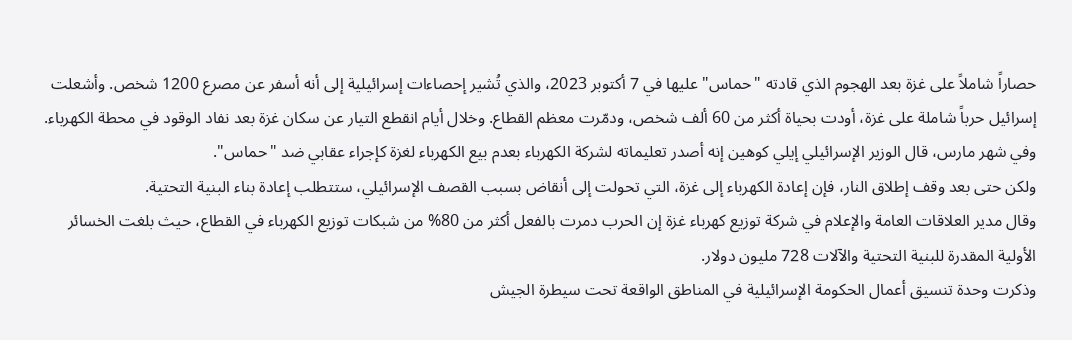حصاراً شاملاً على غزة بعد الهجوم الذي قادته "حماس" عليها في 7 أكتوبر 2023، والذي تُشير إحصاءات إسرائيلية إلى أنه أسفر عن مصرع 1200 شخص. وأشعلت إسرائيل حرباً شاملة على غزة، أودت بحياة أكثر من 60 ألف شخص، ودمّرت معظم القطاع. وخلال أيام انقطع التيار عن سكان غزة بعد نفاد الوقود في محطة الكهرباء.
وفي شهر مارس، قال الوزير الإسرائيلي إيلي كوهين إنه أصدر تعليماته لشركة الكهرباء بعدم بيع الكهرباء لغزة كإجراء عقابي ضد "حماس".
ولكن حتى بعد وقف إطلاق النار، فإن إعادة الكهرباء إلى غزة، التي تحولت إلى أنقاض بسبب القصف الإسرائيلي، ستتطلب إعادة بناء البنية التحتية.
وقال مدير العلاقات العامة والإعلام في شركة توزيع كهرباء غزة إن الحرب دمرت بالفعل أكثر من 80% من شبكات توزيع الكهرباء في القطاع، حيث بلغت الخسائر الأولية المقدرة للبنية التحتية والآلات 728 مليون دولار.
وذكرت وحدة تنسيق أعمال الحكومة الإسرائيلية في المناطق الواقعة تحت سيطرة الجيش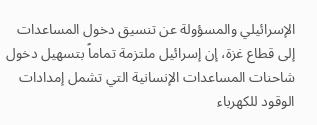الإسرائيلي والمسؤولة عن تنسيق دخول المساعدات إلى قطاع غزة، إن إسرائيل ملتزمة تماماً بتسهيل دخول شاحنات المساعدات الإنسانية التي تشمل إمدادات الوقود للكهرباء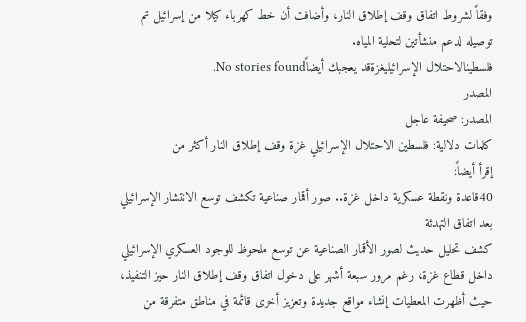وفقاً لشروط اتفاق وقف إطلاق النار، وأضافت أن خط كهرباء كيلا من إسرائيل تم توصيله لدعم منشأتين لتحلية المياه.
فلسطينالاحتلال الإسرائيليغزةقد يعجبك أيضاًNo stories found.
المصدر
المصدر: صحيفة عاجل
كلمات دلالية: فلسطين الاحتلال الإسرائيلي غزة وقف إطلاق النار أکثر من
إقرأ أيضاً:
40قاعدة ونقطة عسكرية داخل غزة.. صور أقمار صناعية تكشف توسع الانتشار الإسرائيلي بعد اتفاق التهدئة
كشف تحليل حديث لصور الأقمار الصناعية عن توسع ملحوظ للوجود العسكري الإسرائيلي داخل قطاع غزة، رغم مرور سبعة أشهر على دخول اتفاق وقف إطلاق النار حيز التنفيذ، حيث أظهرت المعطيات إنشاء مواقع جديدة وتعزيز أخرى قائمة في مناطق متفرقة من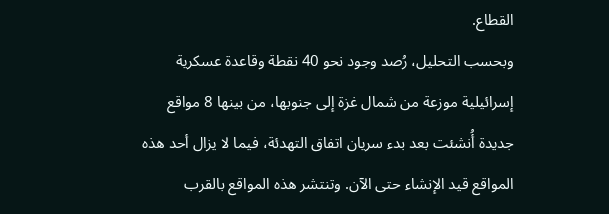القطاع.
وبحسب التحليل، رُصد وجود نحو 40 نقطة وقاعدة عسكرية إسرائيلية موزعة من شمال غزة إلى جنوبها، من بينها 8 مواقع جديدة أُنشئت بعد بدء سريان اتفاق التهدئة، فيما لا يزال أحد هذه المواقع قيد الإنشاء حتى الآن. وتنتشر هذه المواقع بالقرب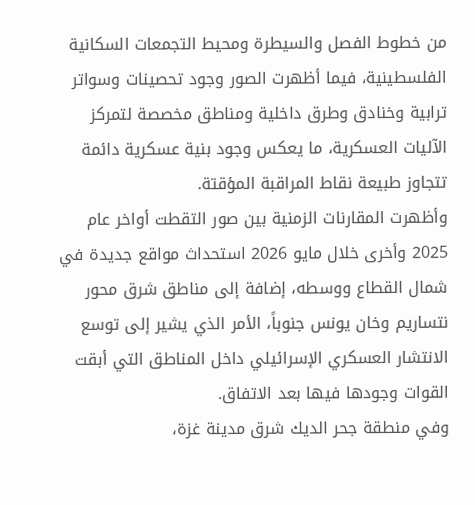من خطوط الفصل والسيطرة ومحيط التجمعات السكانية الفلسطينية، فيما أظهرت الصور وجود تحصينات وسواتر ترابية وخنادق وطرق داخلية ومناطق مخصصة لتمركز الآليات العسكرية، ما يعكس وجود بنية عسكرية دائمة تتجاوز طبيعة نقاط المراقبة المؤقتة.
وأظهرت المقارنات الزمنية بين صور التقطت أواخر عام 2025 وأخرى خلال مايو 2026 استحداث مواقع جديدة في شمال القطاع ووسطه، إضافة إلى مناطق شرق محور نتساريم وخان يونس جنوباً، الأمر الذي يشير إلى توسع الانتشار العسكري الإسرائيلي داخل المناطق التي أبقت القوات وجودها فيها بعد الاتفاق.
وفي منطقة جحر الديك شرق مدينة غزة،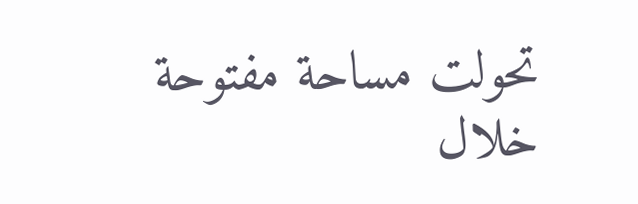تحولت مساحة مفتوحة خلال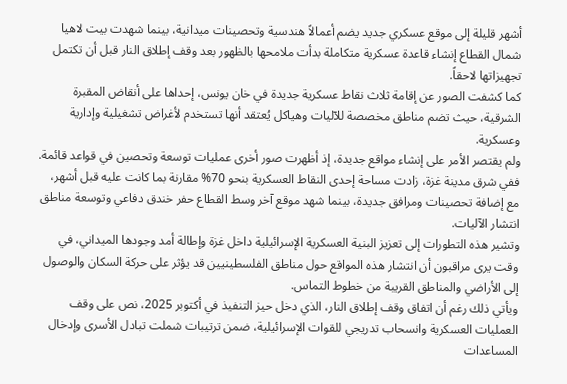أشهر قليلة إلى موقع عسكري جديد يضم أعمالاً هندسية وتحصينات ميدانية، بينما شهدت بيت لاهيا شمال القطاع إنشاء قاعدة عسكرية متكاملة بدأت ملامحها بالظهور بعد وقف إطلاق النار قبل أن تكتمل تجهيزاتها لاحقاً.
كما كشفت الصور عن إقامة ثلاث نقاط عسكرية جديدة في خان يونس، إحداها على أنقاض المقبرة الشرقية، حيث تضم مناطق مخصصة للآليات وهياكل يُعتقد أنها تستخدم لأغراض تشغيلية وإدارية وعسكرية.
ولم يقتصر الأمر على إنشاء مواقع جديدة، إذ أظهرت صور أخرى عمليات توسعة وتحصين في قواعد قائمة. ففي شرق مدينة غزة، زادت مساحة إحدى النقاط العسكرية بنحو 70% مقارنة بما كانت عليه قبل أشهر، مع إضافة تحصينات ومرافق جديدة، بينما شهد موقع آخر وسط القطاع حفر خندق دفاعي وتوسعة مناطق انتشار الآليات.
وتشير هذه التطورات إلى تعزيز البنية العسكرية الإسرائيلية داخل غزة وإطالة أمد وجودها الميداني، في وقت يرى مراقبون أن انتشار هذه المواقع حول مناطق الفلسطينيين قد يؤثر على حركة السكان والوصول إلى الأراضي والمناطق القريبة من خطوط التماس.
ويأتي ذلك رغم أن اتفاق وقف إطلاق النار، الذي دخل حيز التنفيذ في أكتوبر 2025، نص على وقف العمليات العسكرية وانسحاب تدريجي للقوات الإسرائيلية، ضمن ترتيبات شملت تبادل الأسرى وإدخال المساعدات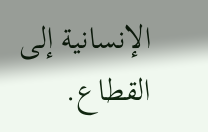الإنسانية إلى القطاع.